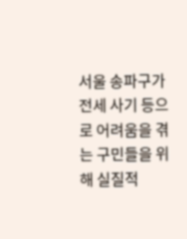서울 송파구가 전세 사기 등으로 어려움을 겪는 구민들을 위해 실질적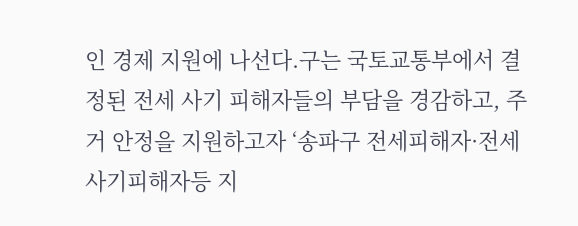인 경제 지원에 나선다.구는 국토교통부에서 결정된 전세 사기 피해자들의 부담을 경감하고, 주거 안정을 지원하고자 ‘송파구 전세피해자·전세사기피해자등 지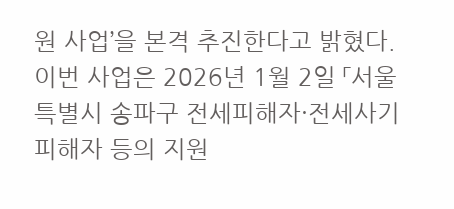원 사업’을 본격 추진한다고 밝혔다.이번 사업은 2026년 1월 2일 「서울특별시 송파구 전세피해자·전세사기피해자 등의 지원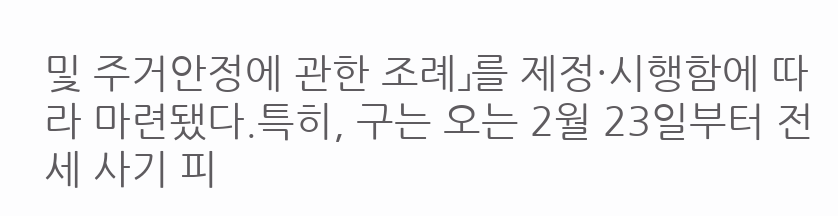및 주거안정에 관한 조례」를 제정·시행함에 따라 마련됐다.특히, 구는 오는 2월 23일부터 전세 사기 피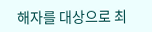해자를 대상으로 최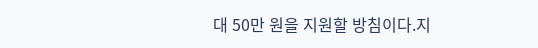대 50만 원을 지원할 방침이다.지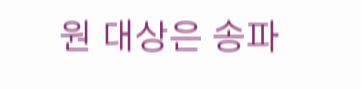원 대상은 송파